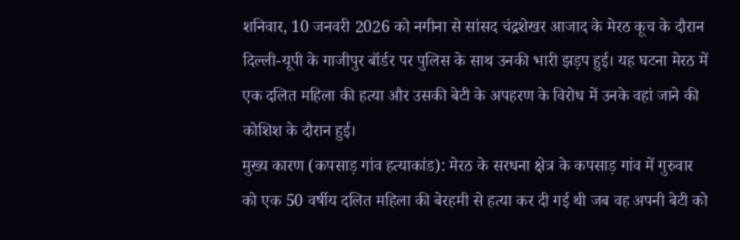शनिवार, 10 जनवरी 2026 को नगीना से सांसद चंद्रशेखर आजाद के मेरठ कूच के दौरान दिल्ली-यूपी के गाजीपुर बॉर्डर पर पुलिस के साथ उनकी भारी झड़प हुई। यह घटना मेरठ में एक दलित महिला की हत्या और उसकी बेटी के अपहरण के विरोध में उनके वहां जाने की कोशिश के दौरान हुई।
मुख्य कारण (कपसाड़ गांव हत्याकांड): मेरठ के सरधना क्षेत्र के कपसाड़ गांव में गुरुवार को एक 50 वर्षीय दलित महिला की बेरहमी से हत्या कर दी गई थी जब वह अपनी बेटी को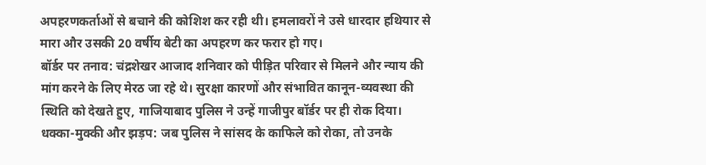अपहरणकर्ताओं से बचाने की कोशिश कर रही थी। हमलावरों ने उसे धारदार हथियार से मारा और उसकी 20 वर्षीय बेटी का अपहरण कर फरार हो गए।
बॉर्डर पर तनाव: चंद्रशेखर आजाद शनिवार को पीड़ित परिवार से मिलने और न्याय की मांग करने के लिए मेरठ जा रहे थे। सुरक्षा कारणों और संभावित कानून-व्यवस्था की स्थिति को देखते हुए, गाजियाबाद पुलिस ने उन्हें गाजीपुर बॉर्डर पर ही रोक दिया।
धक्का-मुक्की और झड़प: जब पुलिस ने सांसद के काफिले को रोका, तो उनके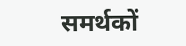समर्थकों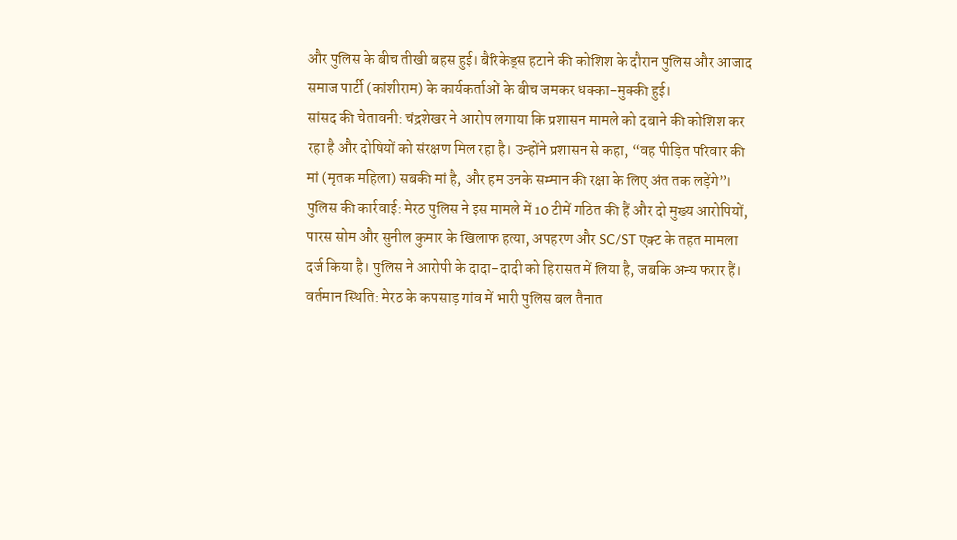और पुलिस के बीच तीखी बहस हुई। बैरिकेड्स हटाने की कोशिश के दौरान पुलिस और आजाद समाज पार्टी (कांशीराम) के कार्यकर्ताओं के बीच जमकर धक्का-मुक्की हुई।
सांसद की चेतावनी: चंद्रशेखर ने आरोप लगाया कि प्रशासन मामले को दबाने की कोशिश कर रहा है और दोषियों को संरक्षण मिल रहा है। उन्होंने प्रशासन से कहा, “वह पीड़ित परिवार की मां (मृतक महिला) सबकी मां है, और हम उनके सम्मान की रक्षा के लिए अंत तक लड़ेंगे”।
पुलिस की कार्रवाई: मेरठ पुलिस ने इस मामले में 10 टीमें गठित की हैं और दो मुख्य आरोपियों, पारस सोम और सुनील कुमार के खिलाफ हत्या, अपहरण और SC/ST एक्ट के तहत मामला दर्ज किया है। पुलिस ने आरोपी के दादा-दादी को हिरासत में लिया है, जबकि अन्य फरार हैं।
वर्तमान स्थिति: मेरठ के कपसाड़ गांव में भारी पुलिस बल तैनात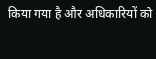किया गया है और अधिकारियों को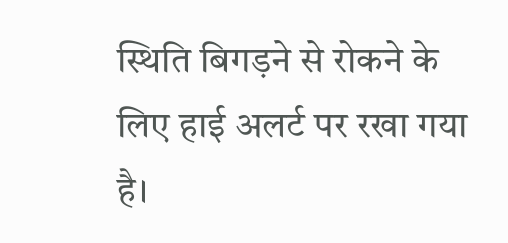स्थिति बिगड़ने से रोकने के लिए हाई अलर्ट पर रखा गया है।